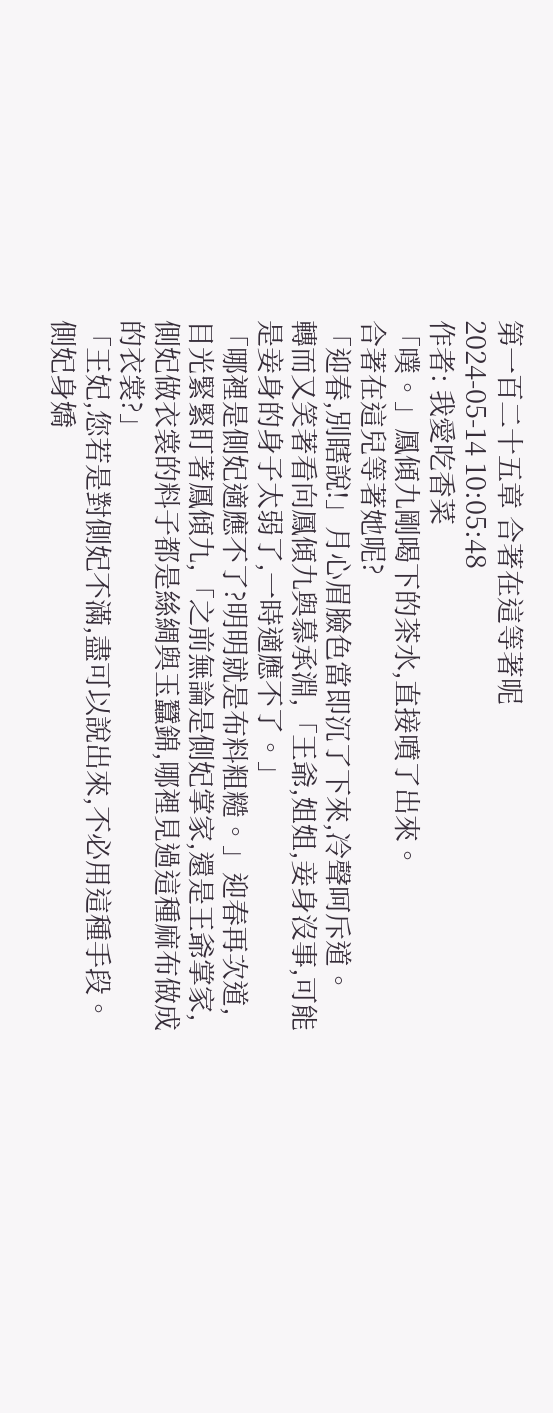第一百二十五章 合著在這等著呢
2024-05-14 10:05:48
作者: 我愛吃香菜
「噗。」鳳傾九剛喝下的茶水,直接噴了出來。
合著在這兒等著她呢?
「迎春,別瞎說!」月心眉臉色當即沉了下來,冷聲呵斥道。
轉而又笑著看向鳳傾九與慕承淵,「王爺,姐姐,妾身沒事,可能是妾身的身子太弱了,一時適應不了。」
「哪裡是側妃適應不了?明明就是布料粗糙。」迎春再次道,目光緊緊盯著鳳傾九,「之前無論是側妃掌家,還是王爺掌家,側妃做衣裳的料子都是絲綢與玉蠶錦,哪裡見過這種麻布做成的衣裳?」
「王妃,您若是對側妃不滿,盡可以說出來,不必用這種手段。側妃身嬌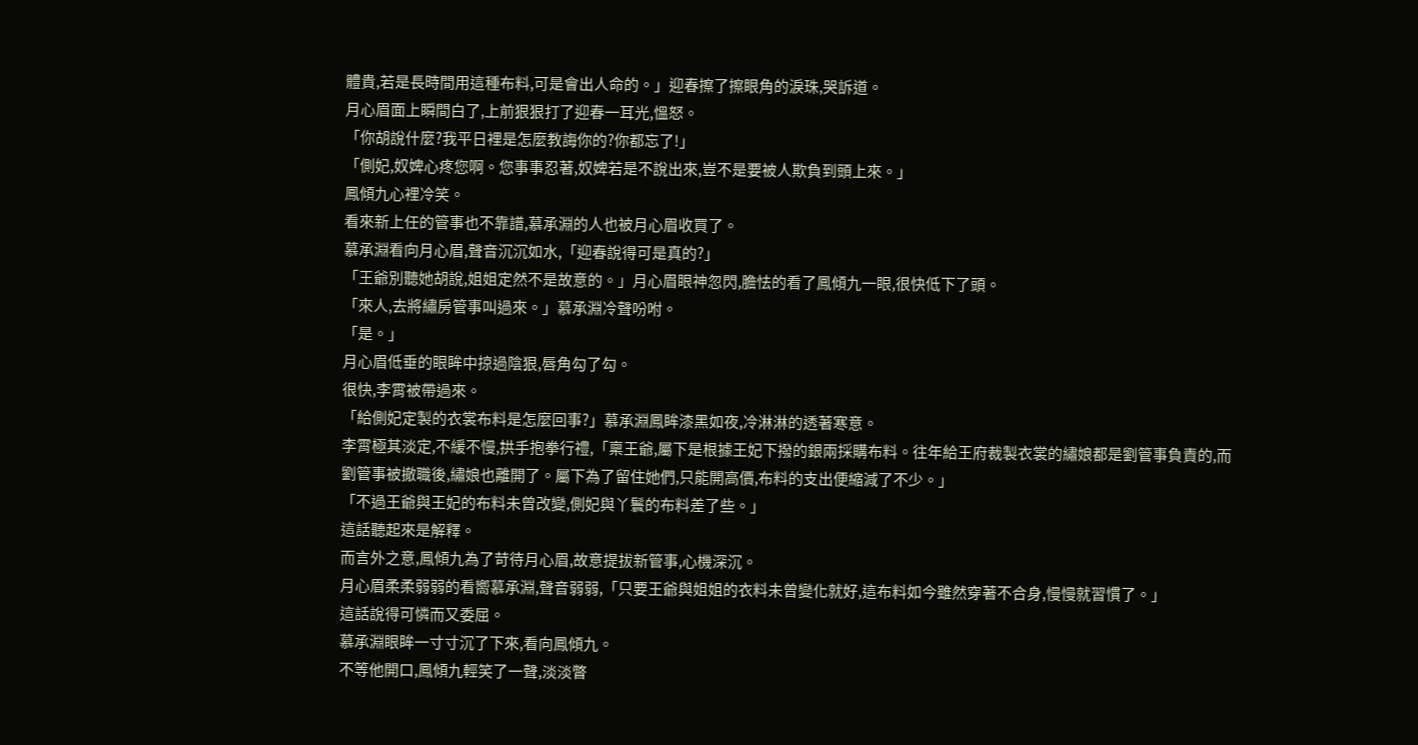體貴,若是長時間用這種布料,可是會出人命的。」迎春擦了擦眼角的淚珠,哭訴道。
月心眉面上瞬間白了,上前狠狠打了迎春一耳光,慍怒。
「你胡說什麼?我平日裡是怎麼教誨你的?你都忘了!」
「側妃,奴婢心疼您啊。您事事忍著,奴婢若是不說出來,豈不是要被人欺負到頭上來。」
鳳傾九心裡冷笑。
看來新上任的管事也不靠譜,慕承淵的人也被月心眉收買了。
慕承淵看向月心眉,聲音沉沉如水,「迎春說得可是真的?」
「王爺別聽她胡說,姐姐定然不是故意的。」月心眉眼神忽閃,膽怯的看了鳳傾九一眼,很快低下了頭。
「來人,去將繡房管事叫過來。」慕承淵冷聲吩咐。
「是。」
月心眉低垂的眼眸中掠過陰狠,唇角勾了勾。
很快,李霄被帶過來。
「給側妃定製的衣裳布料是怎麼回事?」慕承淵鳳眸漆黑如夜,冷淋淋的透著寒意。
李霄極其淡定,不緩不慢,拱手抱拳行禮,「稟王爺,屬下是根據王妃下撥的銀兩採購布料。往年給王府裁製衣裳的繡娘都是劉管事負責的,而劉管事被撤職後,繡娘也離開了。屬下為了留住她們,只能開高價,布料的支出便縮減了不少。」
「不過王爺與王妃的布料未曾改變,側妃與丫鬟的布料差了些。」
這話聽起來是解釋。
而言外之意,鳳傾九為了苛待月心眉,故意提拔新管事,心機深沉。
月心眉柔柔弱弱的看嚮慕承淵,聲音弱弱,「只要王爺與姐姐的衣料未曾變化就好,這布料如今雖然穿著不合身,慢慢就習慣了。」
這話說得可憐而又委屈。
慕承淵眼眸一寸寸沉了下來,看向鳳傾九。
不等他開口,鳳傾九輕笑了一聲,淡淡瞥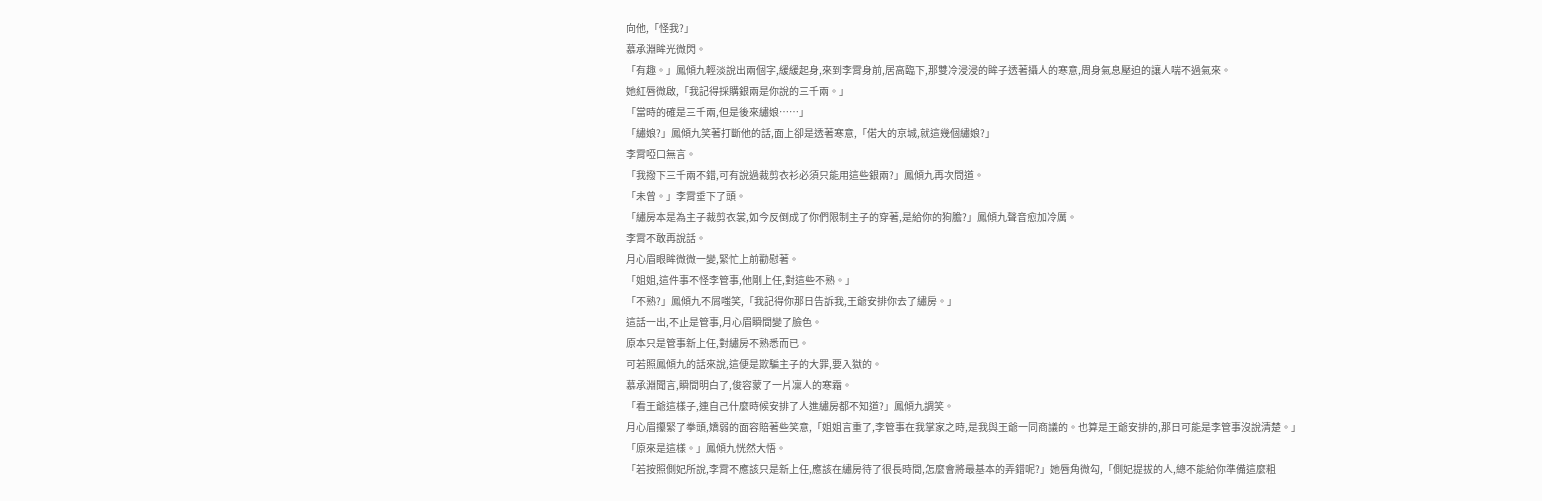向他,「怪我?」
慕承淵眸光微閃。
「有趣。」鳳傾九輕淡說出兩個字,緩緩起身,來到李霄身前,居高臨下,那雙冷浸浸的眸子透著攝人的寒意,周身氣息壓迫的讓人喘不過氣來。
她紅唇微啟,「我記得採購銀兩是你說的三千兩。」
「當時的確是三千兩,但是後來繡娘……」
「繡娘?」鳳傾九笑著打斷他的話,面上卻是透著寒意,「偌大的京城,就這幾個繡娘?」
李霄啞口無言。
「我撥下三千兩不錯,可有說過裁剪衣衫必須只能用這些銀兩?」鳳傾九再次問道。
「未曾。」李霄垂下了頭。
「繡房本是為主子裁剪衣裳,如今反倒成了你們限制主子的穿著,是給你的狗膽?」鳳傾九聲音愈加冷厲。
李霄不敢再說話。
月心眉眼眸微微一變,緊忙上前勸慰著。
「姐姐,這件事不怪李管事,他剛上任,對這些不熟。」
「不熟?」鳳傾九不屑嗤笑,「我記得你那日告訴我,王爺安排你去了繡房。」
這話一出,不止是管事,月心眉瞬間變了臉色。
原本只是管事新上任,對繡房不熟悉而已。
可若照鳳傾九的話來說,這便是欺騙主子的大罪,要入獄的。
慕承淵聞言,瞬間明白了,俊容蒙了一片凜人的寒霜。
「看王爺這樣子,連自己什麼時候安排了人進繡房都不知道?」鳳傾九調笑。
月心眉攥緊了拳頭,嬌弱的面容賠著些笑意,「姐姐言重了,李管事在我掌家之時,是我與王爺一同商議的。也算是王爺安排的,那日可能是李管事沒說清楚。」
「原來是這樣。」鳳傾九恍然大悟。
「若按照側妃所說,李霄不應該只是新上任,應該在繡房待了很長時間,怎麼會將最基本的弄錯呢?」她唇角微勾,「側妃提拔的人,總不能給你準備這麼粗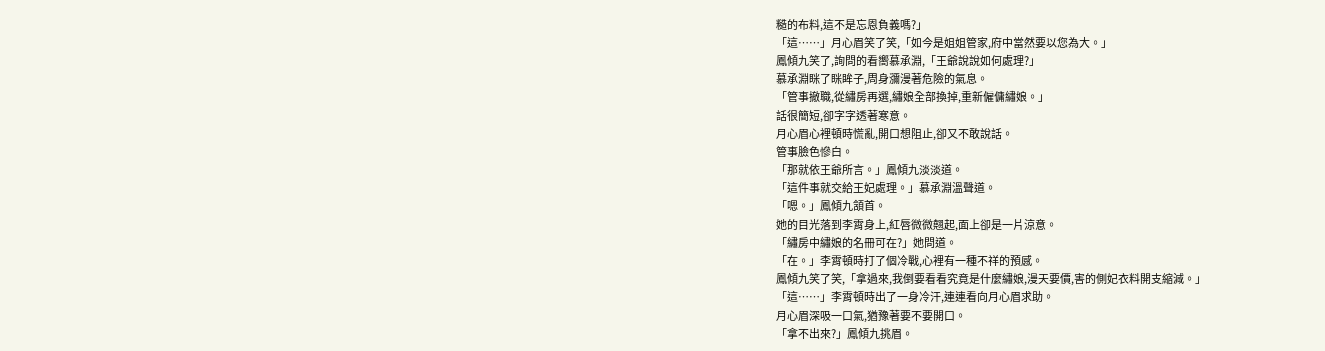糙的布料,這不是忘恩負義嗎?」
「這……」月心眉笑了笑,「如今是姐姐管家,府中當然要以您為大。」
鳳傾九笑了,詢問的看嚮慕承淵,「王爺說說如何處理?」
慕承淵眯了眯眸子,周身瀰漫著危險的氣息。
「管事撤職,從繡房再選,繡娘全部換掉,重新僱傭繡娘。」
話很簡短,卻字字透著寒意。
月心眉心裡頓時慌亂,開口想阻止,卻又不敢說話。
管事臉色慘白。
「那就依王爺所言。」鳳傾九淡淡道。
「這件事就交給王妃處理。」慕承淵溫聲道。
「嗯。」鳳傾九頷首。
她的目光落到李霄身上,紅唇微微翹起,面上卻是一片涼意。
「繡房中繡娘的名冊可在?」她問道。
「在。」李霄頓時打了個冷戰,心裡有一種不祥的預感。
鳳傾九笑了笑,「拿過來,我倒要看看究竟是什麼繡娘,漫天要價,害的側妃衣料開支縮減。」
「這……」李霄頓時出了一身冷汗,連連看向月心眉求助。
月心眉深吸一口氣,猶豫著要不要開口。
「拿不出來?」鳳傾九挑眉。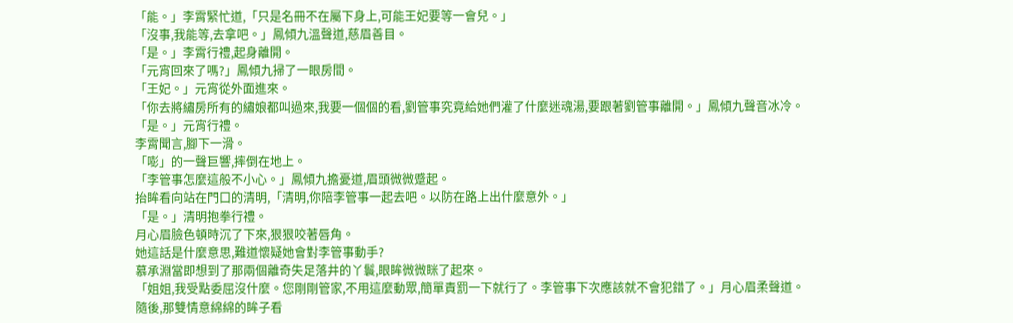「能。」李霄緊忙道,「只是名冊不在屬下身上,可能王妃要等一會兒。」
「沒事,我能等,去拿吧。」鳳傾九溫聲道,慈眉善目。
「是。」李霄行禮,起身離開。
「元宵回來了嗎?」鳳傾九掃了一眼房間。
「王妃。」元宵從外面進來。
「你去將繡房所有的繡娘都叫過來,我要一個個的看,劉管事究竟給她們灌了什麼迷魂湯,要跟著劉管事離開。」鳳傾九聲音冰冷。
「是。」元宵行禮。
李霄聞言,腳下一滑。
「嘭」的一聲巨響,摔倒在地上。
「李管事怎麼這般不小心。」鳳傾九擔憂道,眉頭微微蹙起。
抬眸看向站在門口的清明,「清明,你陪李管事一起去吧。以防在路上出什麼意外。」
「是。」清明抱拳行禮。
月心眉臉色頓時沉了下來,狠狠咬著唇角。
她這話是什麼意思,難道懷疑她會對李管事動手?
慕承淵當即想到了那兩個離奇失足落井的丫鬟,眼眸微微眯了起來。
「姐姐,我受點委屈沒什麼。您剛剛管家,不用這麼動眾,簡單責罰一下就行了。李管事下次應該就不會犯錯了。」月心眉柔聲道。
隨後,那雙情意綿綿的眸子看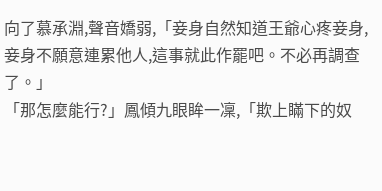向了慕承淵,聲音嬌弱,「妾身自然知道王爺心疼妾身,妾身不願意連累他人,這事就此作罷吧。不必再調查了。」
「那怎麼能行?」鳳傾九眼眸一凜,「欺上瞞下的奴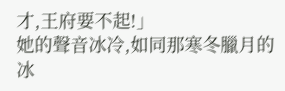才,王府要不起!」
她的聲音冰冷,如同那寒冬臘月的冰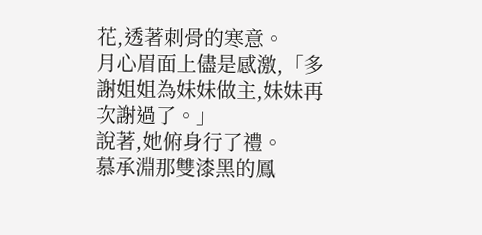花,透著刺骨的寒意。
月心眉面上儘是感激,「多謝姐姐為妹妹做主,妹妹再次謝過了。」
說著,她俯身行了禮。
慕承淵那雙漆黑的鳳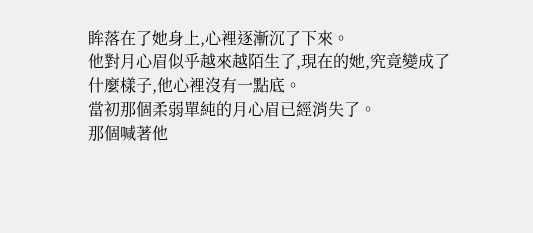眸落在了她身上,心裡逐漸沉了下來。
他對月心眉似乎越來越陌生了,現在的她,究竟變成了什麼樣子,他心裡沒有一點底。
當初那個柔弱單純的月心眉已經消失了。
那個喊著他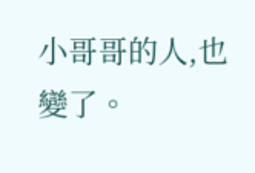小哥哥的人,也變了。